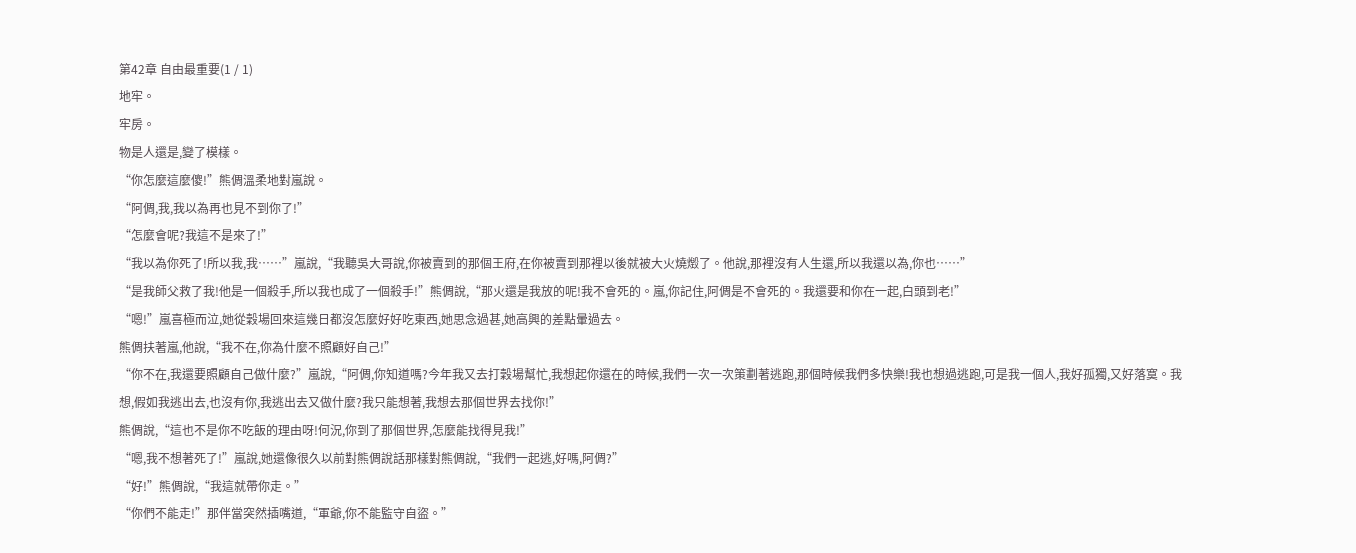第42章 自由最重要(1 / 1)
地牢。
牢房。
物是人還是,變了模樣。
“你怎麼這麼傻!”熊倜溫柔地對嵐說。
“阿倜,我,我以為再也見不到你了!”
“怎麼會呢?我這不是來了!”
“我以為你死了!所以我,我……”嵐說,“我聽吳大哥說,你被賣到的那個王府,在你被賣到那裡以後就被大火燒燬了。他說,那裡沒有人生還,所以我還以為,你也……”
“是我師父救了我!他是一個殺手,所以我也成了一個殺手!”熊倜說,“那火還是我放的呢!我不會死的。嵐,你記住,阿倜是不會死的。我還要和你在一起,白頭到老!”
“嗯!”嵐喜極而泣,她從穀場回來這幾日都沒怎麼好好吃東西,她思念過甚,她高興的差點暈過去。
熊倜扶著嵐,他說,“我不在,你為什麼不照顧好自己!”
“你不在,我還要照顧自己做什麼?”嵐說,“阿倜,你知道嗎?今年我又去打穀場幫忙,我想起你還在的時候,我們一次一次策劃著逃跑,那個時候我們多快樂!我也想過逃跑,可是我一個人,我好孤獨,又好落寞。我想,假如我逃出去,也沒有你,我逃出去又做什麼?我只能想著,我想去那個世界去找你!”
熊倜說,“這也不是你不吃飯的理由呀!何況,你到了那個世界,怎麼能找得見我!”
“嗯,我不想著死了!”嵐說,她還像很久以前對熊倜說話那樣對熊倜說,“我們一起逃,好嗎,阿倜?”
“好!”熊倜說,“我這就帶你走。”
“你們不能走!”那伴當突然插嘴道,“軍爺,你不能監守自盜。”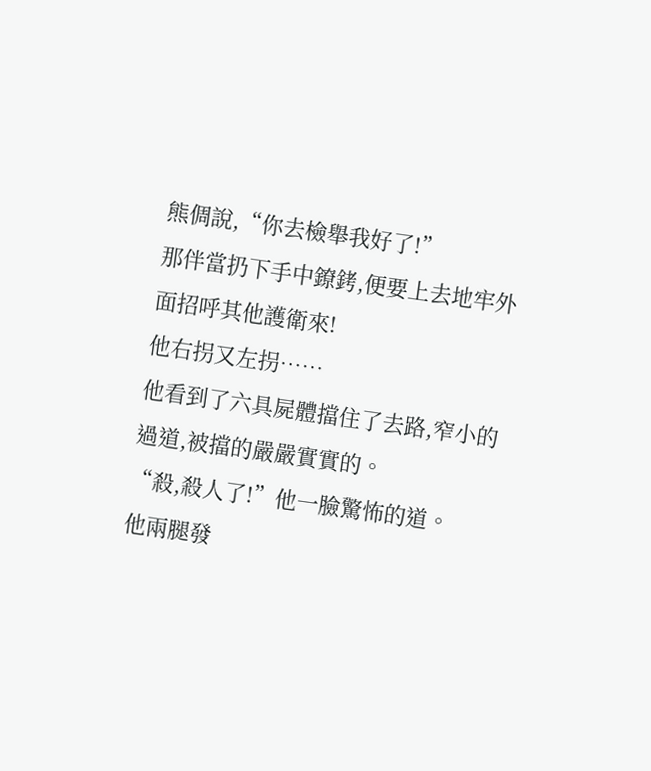熊倜說,“你去檢舉我好了!”
那伴當扔下手中鐐銬,便要上去地牢外面招呼其他護衛來!
他右拐又左拐……
他看到了六具屍體擋住了去路,窄小的過道,被擋的嚴嚴實實的。
“殺,殺人了!”他一臉驚怖的道。
他兩腿發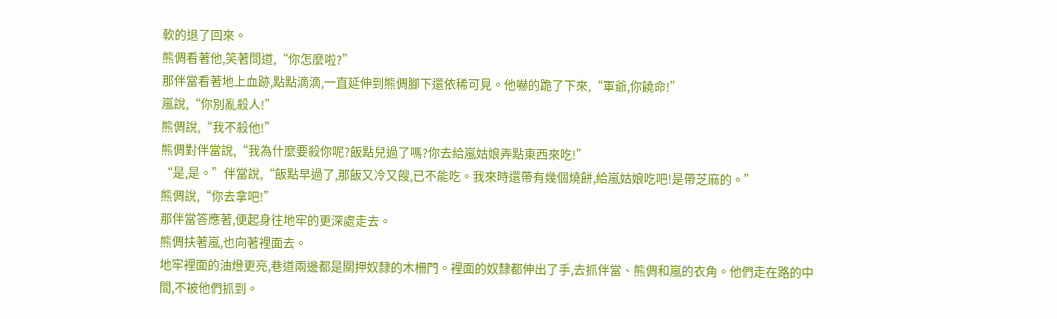軟的退了回來。
熊倜看著他,笑著問道,“你怎麼啦?”
那伴當看著地上血跡,點點滴滴,一直延伸到熊倜腳下還依稀可見。他嚇的跪了下來,“軍爺,你饒命!”
嵐說,“你別亂殺人!”
熊倜說,“我不殺他!”
熊倜對伴當說,“我為什麼要殺你呢?飯點兒過了嗎?你去給嵐姑娘弄點東西來吃!”
“是,是。”伴當說,“飯點早過了,那飯又冷又餿,已不能吃。我來時還帶有幾個燒餅,給嵐姑娘吃吧!是帶芝麻的。”
熊倜說,“你去拿吧!”
那伴當答應著,便起身往地牢的更深處走去。
熊倜扶著嵐,也向著裡面去。
地牢裡面的油燈更亮,巷道兩邊都是關押奴隸的木柵門。裡面的奴隸都伸出了手,去抓伴當、熊倜和嵐的衣角。他們走在路的中間,不被他們抓到。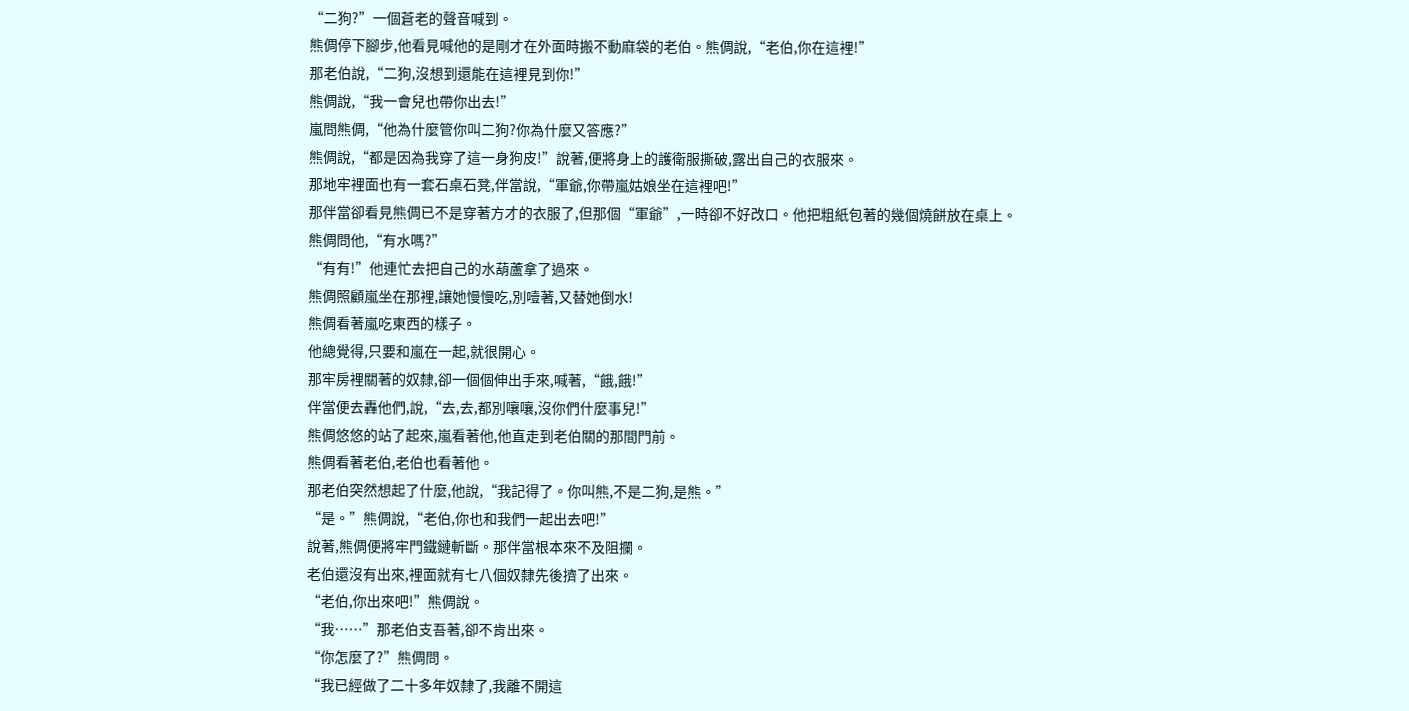“二狗?”一個蒼老的聲音喊到。
熊倜停下腳步,他看見喊他的是剛才在外面時搬不動麻袋的老伯。熊倜說,“老伯,你在這裡!”
那老伯說,“二狗,沒想到還能在這裡見到你!”
熊倜說,“我一會兒也帶你出去!”
嵐問熊倜,“他為什麼管你叫二狗?你為什麼又答應?”
熊倜說,“都是因為我穿了這一身狗皮!”說著,便將身上的護衛服撕破,露出自己的衣服來。
那地牢裡面也有一套石桌石凳,伴當說,“軍爺,你帶嵐姑娘坐在這裡吧!”
那伴當卻看見熊倜已不是穿著方才的衣服了,但那個“軍爺”,一時卻不好改口。他把粗紙包著的幾個燒餅放在桌上。
熊倜問他,“有水嗎?”
“有有!”他連忙去把自己的水葫蘆拿了過來。
熊倜照顧嵐坐在那裡,讓她慢慢吃,別噎著,又替她倒水!
熊倜看著嵐吃東西的樣子。
他總覺得,只要和嵐在一起,就很開心。
那牢房裡關著的奴隸,卻一個個伸出手來,喊著,“餓,餓!”
伴當便去轟他們,說,“去,去,都別嚷嚷,沒你們什麼事兒!”
熊倜悠悠的站了起來,嵐看著他,他直走到老伯關的那間門前。
熊倜看著老伯,老伯也看著他。
那老伯突然想起了什麼,他說,“我記得了。你叫熊,不是二狗,是熊。”
“是。”熊倜說,“老伯,你也和我們一起出去吧!”
說著,熊倜便將牢門鐵鏈斬斷。那伴當根本來不及阻攔。
老伯還沒有出來,裡面就有七八個奴隸先後擠了出來。
“老伯,你出來吧!”熊倜說。
“我……”那老伯支吾著,卻不肯出來。
“你怎麼了?”熊倜問。
“我已經做了二十多年奴隸了,我離不開這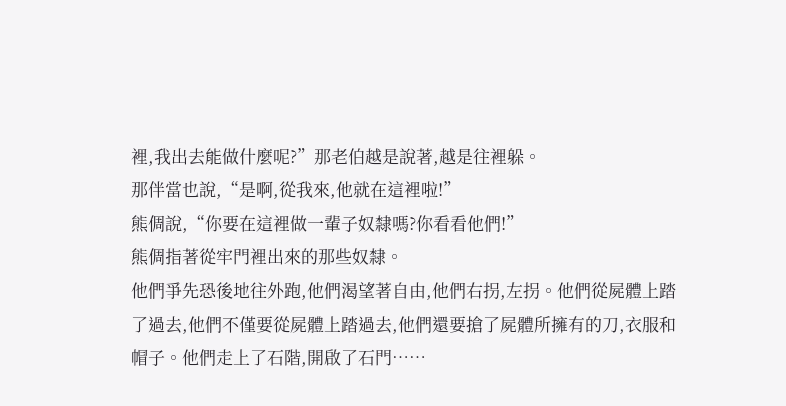裡,我出去能做什麼呢?”那老伯越是說著,越是往裡躲。
那伴當也說,“是啊,從我來,他就在這裡啦!”
熊倜說,“你要在這裡做一輩子奴隸嗎?你看看他們!”
熊倜指著從牢門裡出來的那些奴隸。
他們爭先恐後地往外跑,他們渴望著自由,他們右拐,左拐。他們從屍體上踏了過去,他們不僅要從屍體上踏過去,他們還要搶了屍體所擁有的刀,衣服和帽子。他們走上了石階,開啟了石門……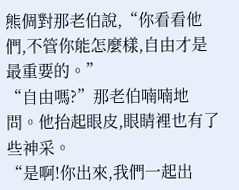熊倜對那老伯說,“你看看他們,不管你能怎麼樣,自由才是最重要的。”
“自由嗎?”那老伯喃喃地問。他抬起眼皮,眼睛裡也有了些神采。
“是啊!你出來,我們一起出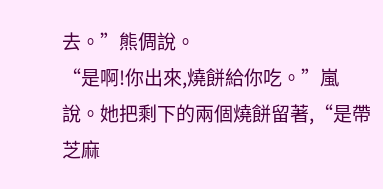去。”熊倜說。
“是啊!你出來,燒餅給你吃。”嵐說。她把剩下的兩個燒餅留著,“是帶芝麻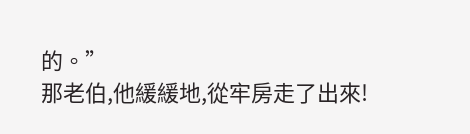的。”
那老伯,他緩緩地,從牢房走了出來!